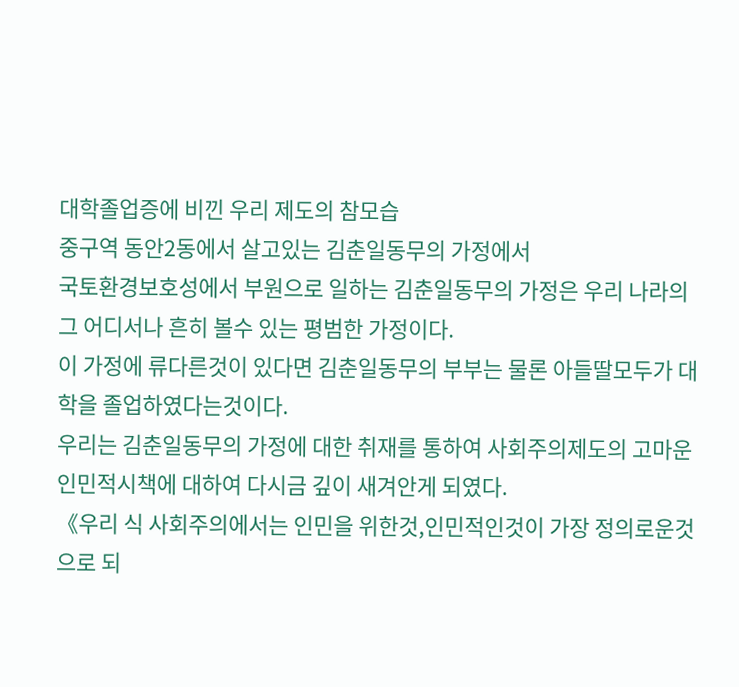대학졸업증에 비낀 우리 제도의 참모습
중구역 동안2동에서 살고있는 김춘일동무의 가정에서
국토환경보호성에서 부원으로 일하는 김춘일동무의 가정은 우리 나라의 그 어디서나 흔히 볼수 있는 평범한 가정이다.
이 가정에 류다른것이 있다면 김춘일동무의 부부는 물론 아들딸모두가 대학을 졸업하였다는것이다.
우리는 김춘일동무의 가정에 대한 취재를 통하여 사회주의제도의 고마운 인민적시책에 대하여 다시금 깊이 새겨안게 되였다.
《우리 식 사회주의에서는 인민을 위한것,인민적인것이 가장 정의로운것으로 되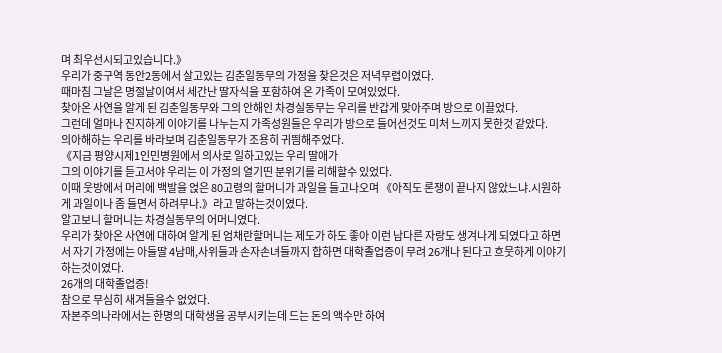며 최우선시되고있습니다.》
우리가 중구역 동안2동에서 살고있는 김춘일동무의 가정을 찾은것은 저녁무렵이였다.
때마침 그날은 명절날이여서 세간난 딸자식을 포함하여 온 가족이 모여있었다.
찾아온 사연을 알게 된 김춘일동무와 그의 안해인 차경실동무는 우리를 반갑게 맞아주며 방으로 이끌었다.
그런데 얼마나 진지하게 이야기를 나누는지 가족성원들은 우리가 방으로 들어선것도 미처 느끼지 못한것 같았다.
의아해하는 우리를 바라보며 김춘일동무가 조용히 귀띔해주었다.
《지금 평양시제1인민병원에서 의사로 일하고있는 우리 딸애가
그의 이야기를 듣고서야 우리는 이 가정의 열기띤 분위기를 리해할수 있었다.
이때 웃방에서 머리에 백발을 얹은 80고령의 할머니가 과일을 들고나오며 《아직도 론쟁이 끝나지 않았느냐.시원하게 과일이나 좀 들면서 하려무나.》라고 말하는것이였다.
알고보니 할머니는 차경실동무의 어머니였다.
우리가 찾아온 사연에 대하여 알게 된 엄채란할머니는 제도가 하도 좋아 이런 남다른 자랑도 생겨나게 되였다고 하면서 자기 가정에는 아들딸 4남매,사위들과 손자손녀들까지 합하면 대학졸업증이 무려 26개나 된다고 흐뭇하게 이야기하는것이였다.
26개의 대학졸업증!
참으로 무심히 새겨들을수 없었다.
자본주의나라에서는 한명의 대학생을 공부시키는데 드는 돈의 액수만 하여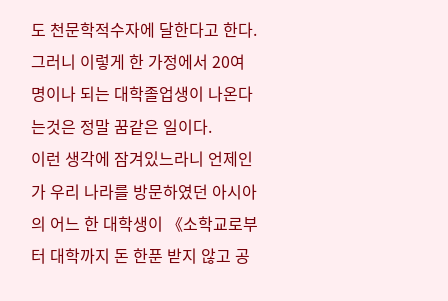도 천문학적수자에 달한다고 한다.그러니 이렇게 한 가정에서 20여명이나 되는 대학졸업생이 나온다는것은 정말 꿈같은 일이다.
이런 생각에 잠겨있느라니 언제인가 우리 나라를 방문하였던 아시아의 어느 한 대학생이 《소학교로부터 대학까지 돈 한푼 받지 않고 공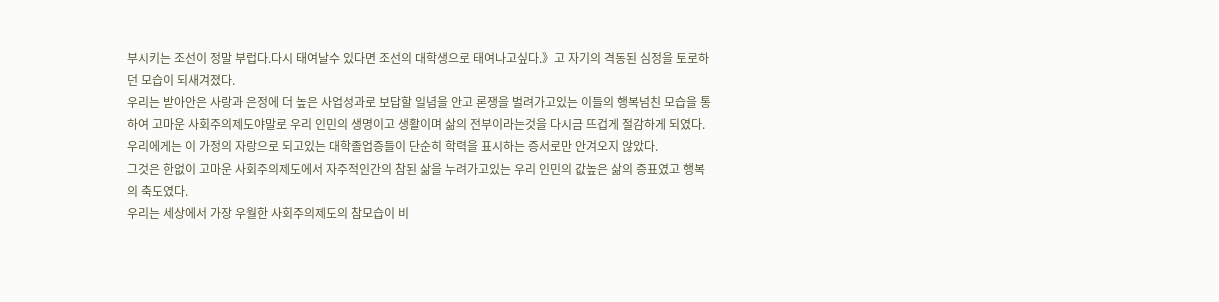부시키는 조선이 정말 부럽다.다시 태여날수 있다면 조선의 대학생으로 태여나고싶다.》고 자기의 격동된 심정을 토로하던 모습이 되새겨졌다.
우리는 받아안은 사랑과 은정에 더 높은 사업성과로 보답할 일념을 안고 론쟁을 벌려가고있는 이들의 행복넘친 모습을 통하여 고마운 사회주의제도야말로 우리 인민의 생명이고 생활이며 삶의 전부이라는것을 다시금 뜨겁게 절감하게 되였다.
우리에게는 이 가정의 자랑으로 되고있는 대학졸업증들이 단순히 학력을 표시하는 증서로만 안겨오지 않았다.
그것은 한없이 고마운 사회주의제도에서 자주적인간의 참된 삶을 누려가고있는 우리 인민의 값높은 삶의 증표였고 행복의 축도였다.
우리는 세상에서 가장 우월한 사회주의제도의 참모습이 비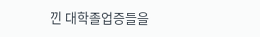낀 대학졸업증들을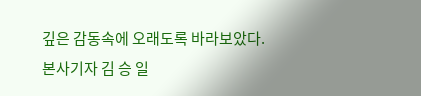깊은 감동속에 오래도록 바라보았다.
본사기자 김 승 일